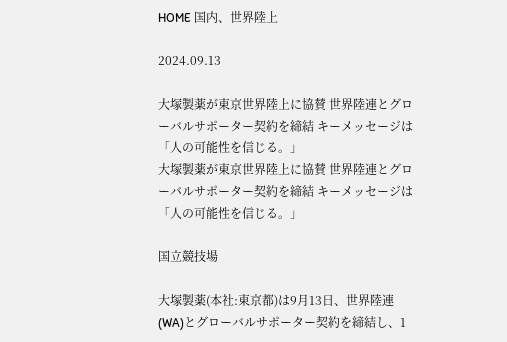HOME 国内、世界陸上

2024.09.13

大塚製薬が東京世界陸上に協賛 世界陸連とグローバルサポーター契約を締結 キーメッセージは「人の可能性を信じる。」
大塚製薬が東京世界陸上に協賛 世界陸連とグローバルサポーター契約を締結 キーメッセージは「人の可能性を信じる。」

国立競技場

大塚製薬(本社:東京都)は9月13日、世界陸連(WA)とグローバルサポーター契約を締結し、1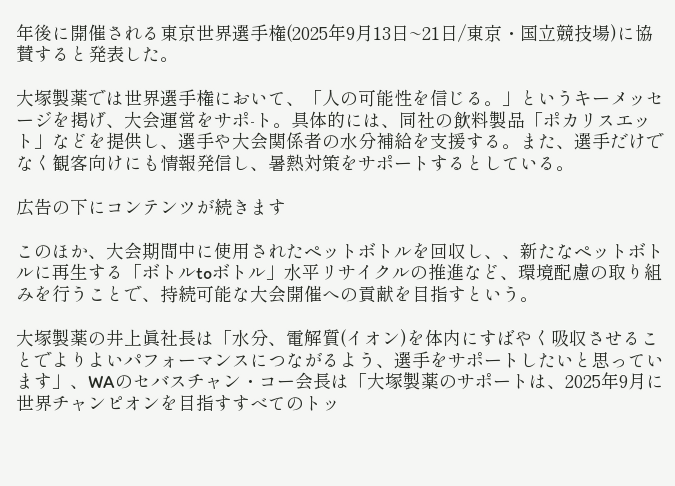年後に開催される東京世界選手権(2025年9月13日~21日/東京・国立競技場)に協賛すると発表した。

大塚製薬では世界選手権において、「人の可能性を信じる。」というキーメッセージを掲げ、大会運営をサポ-ト。具体的には、同社の飲料製品「ポカリスエット」などを提供し、選手や大会関係者の水分補給を支援する。また、選手だけでなく観客向けにも情報発信し、暑熱対策をサポートするとしている。

広告の下にコンテンツが続きます

このほか、大会期間中に使用されたペットボトルを回収し、、新たなペットボトルに再生する「ボトルtoボトル」水平リサイクルの推進など、環境配慮の取り組みを行うことで、持続可能な大会開催への貢献を目指すという。

大塚製薬の井上眞社長は「水分、電解質(イオン)を体内にすばやく吸収させることでよりよいパフォーマンスにつながるよう、選手をサポートしたいと思っています」、WAのセバスチャン・コー会長は「大塚製薬のサポートは、2025年9月に世界チャンピオンを目指すすべてのトッ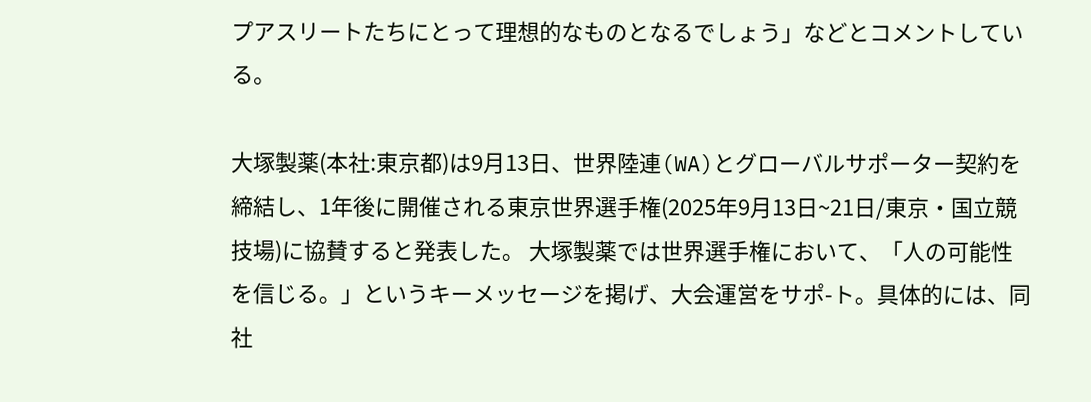プアスリートたちにとって理想的なものとなるでしょう」などとコメントしている。

大塚製薬(本社:東京都)は9月13日、世界陸連(WA)とグローバルサポーター契約を締結し、1年後に開催される東京世界選手権(2025年9月13日~21日/東京・国立競技場)に協賛すると発表した。 大塚製薬では世界選手権において、「人の可能性を信じる。」というキーメッセージを掲げ、大会運営をサポ-ト。具体的には、同社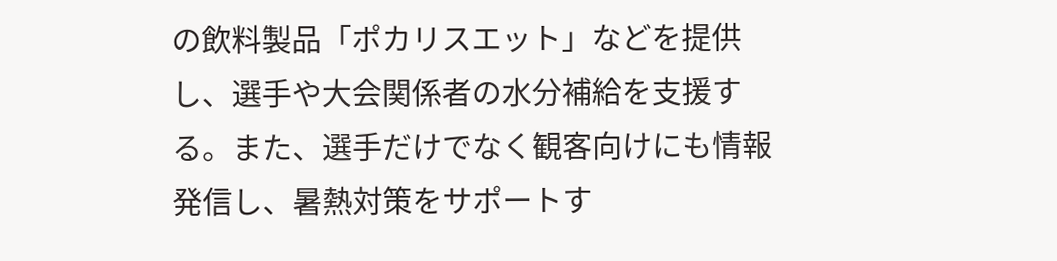の飲料製品「ポカリスエット」などを提供し、選手や大会関係者の水分補給を支援する。また、選手だけでなく観客向けにも情報発信し、暑熱対策をサポートす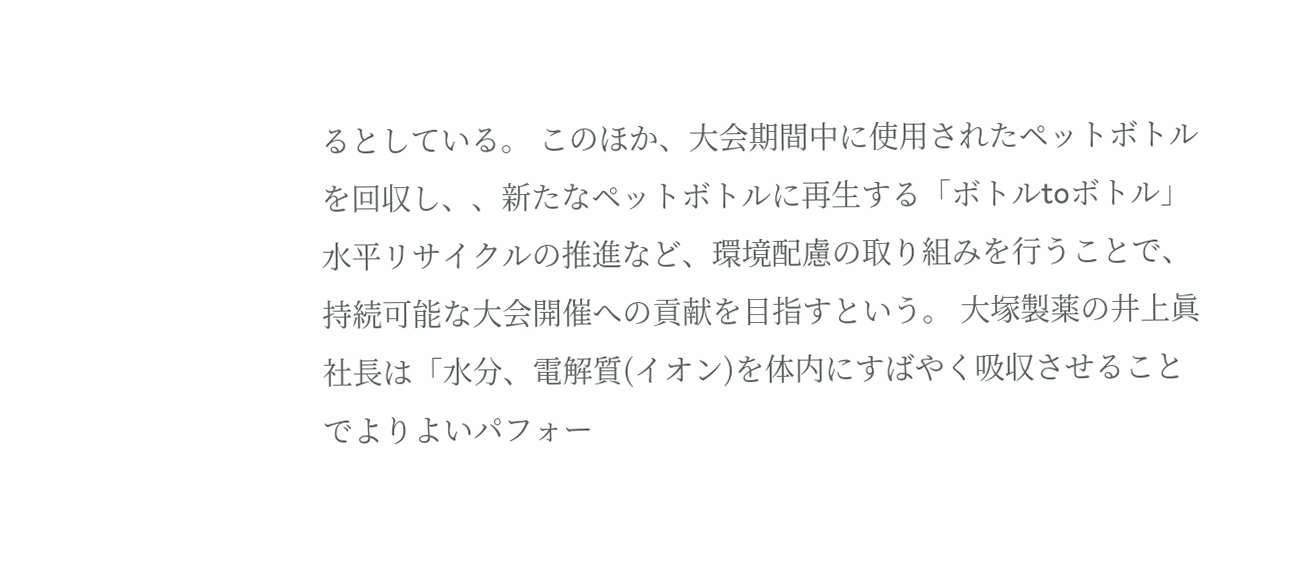るとしている。 このほか、大会期間中に使用されたペットボトルを回収し、、新たなペットボトルに再生する「ボトルtoボトル」水平リサイクルの推進など、環境配慮の取り組みを行うことで、持続可能な大会開催への貢献を目指すという。 大塚製薬の井上眞社長は「水分、電解質(イオン)を体内にすばやく吸収させることでよりよいパフォー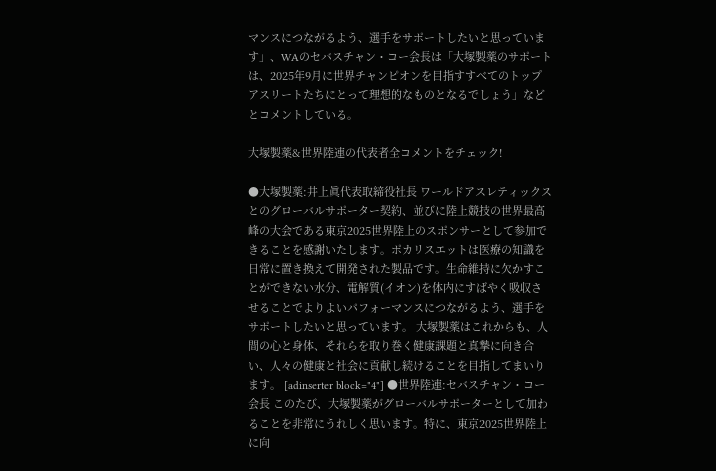マンスにつながるよう、選手をサポートしたいと思っています」、WAのセバスチャン・コー会長は「大塚製薬のサポートは、2025年9月に世界チャンピオンを目指すすべてのトップアスリートたちにとって理想的なものとなるでしょう」などとコメントしている。

大塚製薬&世界陸連の代表者全コメントをチェック!

●大塚製薬:井上眞代表取締役社長 ワールドアスレティックスとのグローバルサポーター契約、並びに陸上競技の世界最高峰の大会である東京2025世界陸上のスポンサーとして参加できることを感謝いたします。ポカリスエットは医療の知識を日常に置き換えて開発された製品です。生命維持に欠かすことができない水分、電解質(イオン)を体内にすばやく吸収させることでよりよいパフォーマンスにつながるよう、選手をサポートしたいと思っています。 大塚製薬はこれからも、人間の心と身体、それらを取り巻く健康課題と真摯に向き合い、人々の健康と社会に貢献し続けることを目指してまいります。 [adinserter block="4"] ●世界陸連:セバスチャン・コー会長 このたび、大塚製薬がグローバルサポーターとして加わることを非常にうれしく思います。特に、東京2025世界陸上に向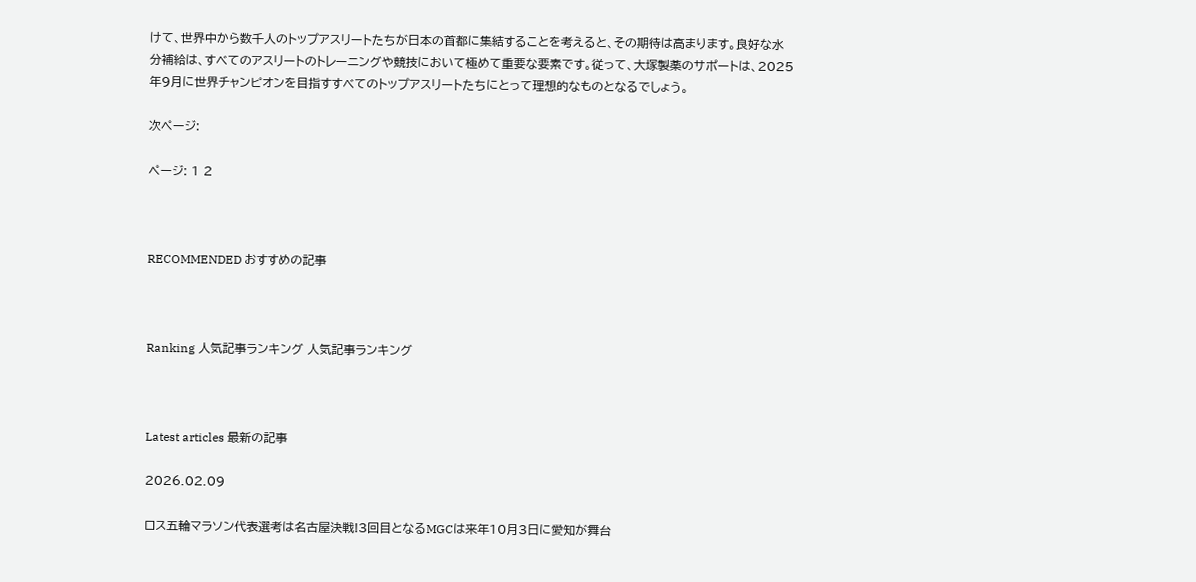けて、世界中から数千人のトップアスリートたちが日本の首都に集結することを考えると、その期待は高まります。良好な水分補給は、すべてのアスリートのトレーニングや競技において極めて重要な要素です。従って、大塚製薬のサポートは、2025年9月に世界チャンピオンを目指すすべてのトップアスリートたちにとって理想的なものとなるでしょう。

次ページ:

ページ: 1 2



RECOMMENDED おすすめの記事



Ranking 人気記事ランキング 人気記事ランキング



Latest articles 最新の記事

2026.02.09

ロス五輪マラソン代表選考は名古屋決戦!3回目となるMGCは来年10月3日に愛知が舞台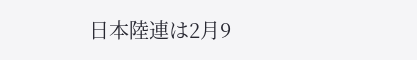日本陸連は2月9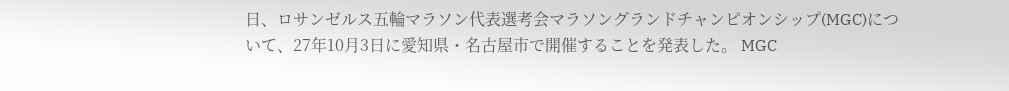日、ロサンゼルス五輪マラソン代表選考会マラソングランドチャンピオンシップ(MGC)について、27年10月3日に愛知県・名古屋市で開催することを発表した。 MGC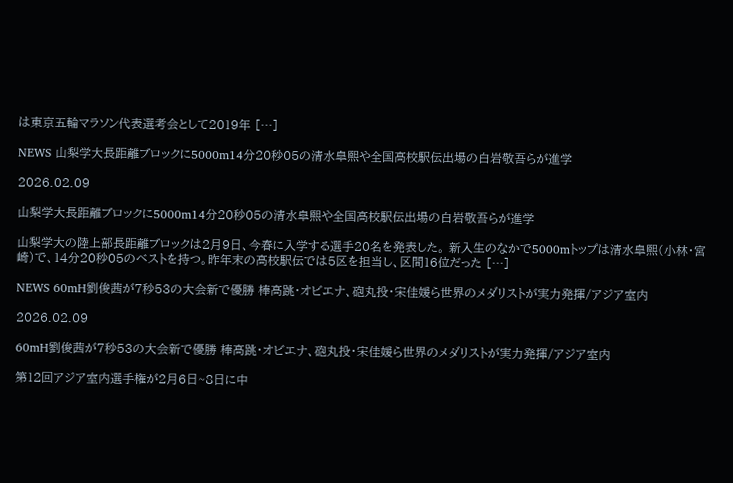は東京五輪マラソン代表選考会として2019年 […]

NEWS 山梨学大長距離ブロックに5000m14分20秒05の清水皐熙や全国高校駅伝出場の白岩敬吾らが進学

2026.02.09

山梨学大長距離ブロックに5000m14分20秒05の清水皐熙や全国高校駅伝出場の白岩敬吾らが進学

山梨学大の陸上部長距離ブロックは2月9日、今春に入学する選手20名を発表した。 新入生のなかで5000mトップは清水皐熙(小林・宮崎)で、14分20秒05のベストを持つ。昨年末の高校駅伝では5区を担当し、区間16位だった […]

NEWS 60mH劉俊茜が7秒53の大会新で優勝 棒高跳・オビエナ、砲丸投・宋佳媛ら世界のメダリストが実力発揮/アジア室内

2026.02.09

60mH劉俊茜が7秒53の大会新で優勝 棒高跳・オビエナ、砲丸投・宋佳媛ら世界のメダリストが実力発揮/アジア室内

第12回アジア室内選手権が2月6日~8日に中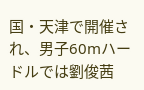国・天津で開催され、男子60mハードルでは劉俊茜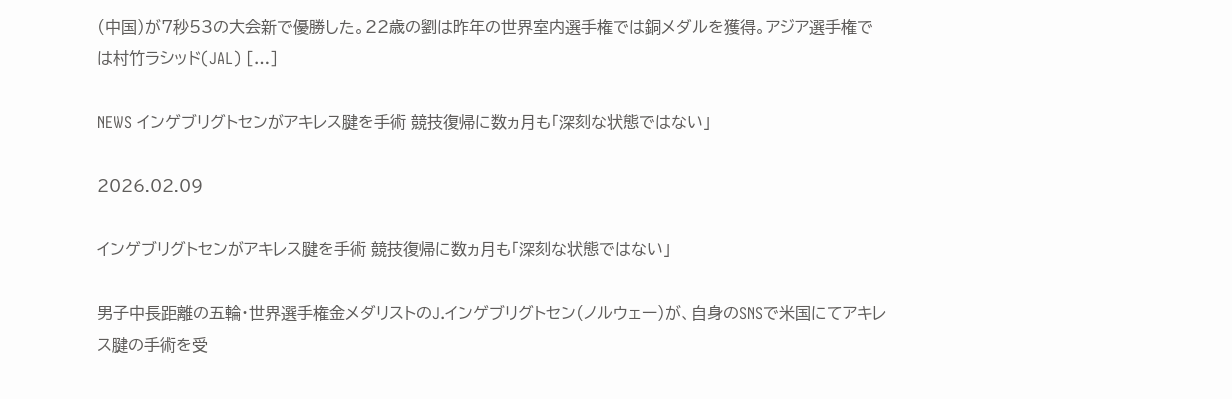(中国)が7秒53の大会新で優勝した。22歳の劉は昨年の世界室内選手権では銅メダルを獲得。アジア選手権では村竹ラシッド(JAL) […]

NEWS インゲブリグトセンがアキレス腱を手術 競技復帰に数ヵ月も「深刻な状態ではない」

2026.02.09

インゲブリグトセンがアキレス腱を手術 競技復帰に数ヵ月も「深刻な状態ではない」

男子中長距離の五輪・世界選手権金メダリストのJ.インゲブリグトセン(ノルウェー)が、自身のSNSで米国にてアキレス腱の手術を受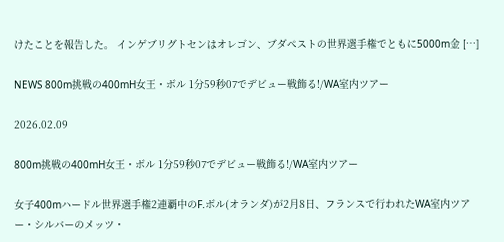けたことを報告した。 インゲブリグトセンはオレゴン、ブダペストの世界選手権でともに5000m金 […]

NEWS 800m挑戦の400mH女王・ボル 1分59秒07でデビュー戦飾る!/WA室内ツアー

2026.02.09

800m挑戦の400mH女王・ボル 1分59秒07でデビュー戦飾る!/WA室内ツアー

女子400mハードル世界選手権2連覇中のF.ボル(オランダ)が2月8日、フランスで行われたWA室内ツアー・シルバーのメッツ・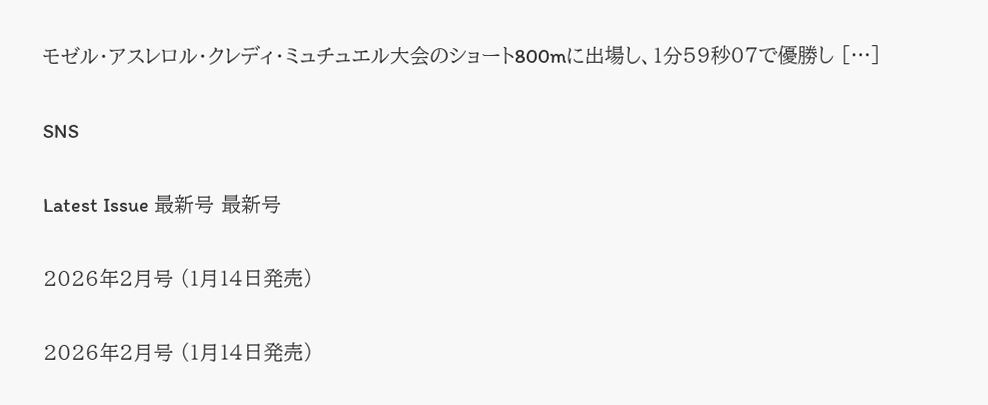モゼル・アスレロル・クレディ・ミュチュエル大会のショート800mに出場し、1分59秒07で優勝し […]

SNS

Latest Issue 最新号 最新号

2026年2月号 (1月14日発売)

2026年2月号 (1月14日発売)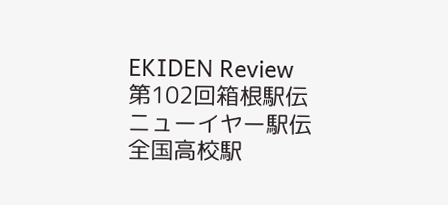EKIDEN Review
第102回箱根駅伝
ニューイヤー駅伝
全国高校駅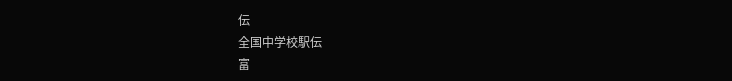伝
全国中学校駅伝
富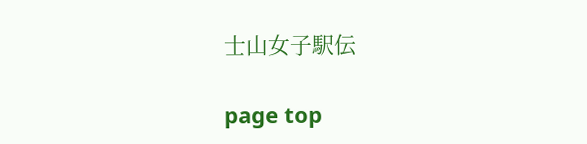士山女子駅伝

page top